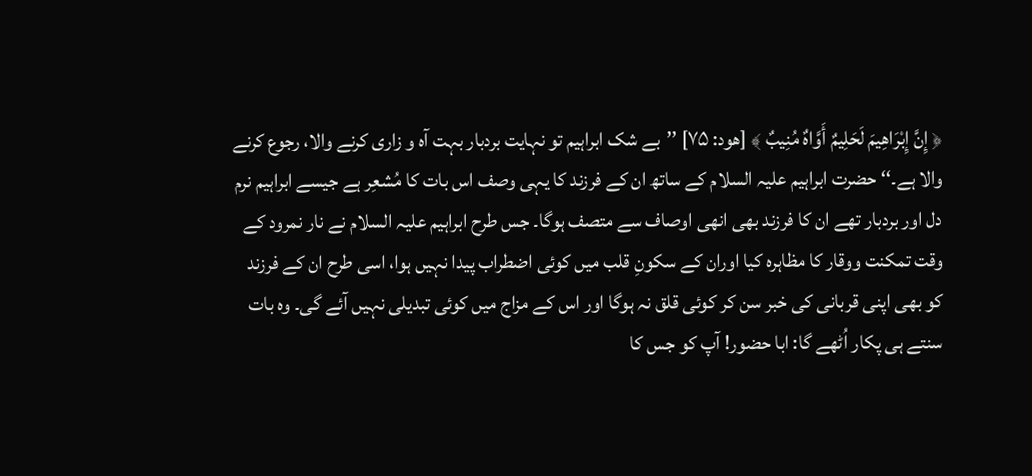﴿ إِنَّ إِبْرَاهِيمَ لَحَلِيمٌ أَوَّاهٌ مُنِيبٌ ﴾ [ھود: ۷۵] ’’بے شک ابراہیم تو نہایت بردبار بہت آہ و زاری کرنے والا، رجوع کرنے والا ہے۔‘‘ حضرت ابراہیم علیہ السلام کے ساتھ ان کے فرزند کا یہی وصف اس بات کا مُشعِر ہے جیسے ابراہیم نرم دل اور بردبار تھے ان کا فرزند بھی انھی اوصاف سے متصف ہوگا۔ جس طرح ابراہیم علیہ السلام نے نار نمرود کے وقت تمکنت ووقار کا مظاہرہ کیا اوران کے سکونِ قلب میں کوئی اضطراب پیدا نہیں ہوا، اسی طرح ان کے فرزند کو بھی اپنی قربانی کی خبر سن کر کوئی قلق نہ ہوگا اور اس کے مزاج میں کوئی تبدیلی نہیں آئے گی۔ وہ بات سنتے ہی پکار اُٹھے گا: ابا حضور! آپ کو جس کا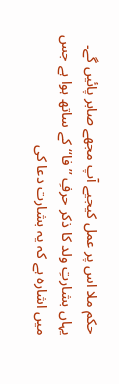حکم ملا اس پر عمل کیجیے آپ مجھے صابر پائیں گے۔ یہاں بشارتِ ولد کا ذکر حرفِ ’’فا‘‘ کے ساتھ ہوا ہے جس میں اشارہ ہے کہ یہ بشارت دعا کی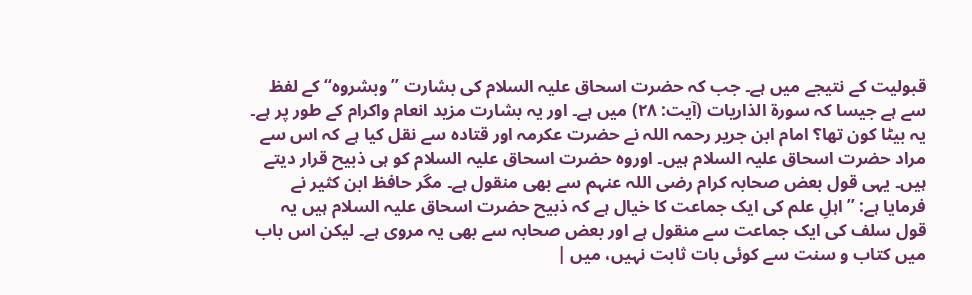قبولیت کے نتیجے میں ہے۔ جب کہ حضرت اسحاق علیہ السلام کی بشارت ’’وبشروہ‘‘ کے لفظ سے ہے جیسا کہ سورۃ الذاریات (آیت: ۲۸) میں ہے۔ اور یہ بشارت مزید انعام واکرام کے طور پر ہے۔ یہ بیٹا کون تھا؟ امام ابن جریر رحمہ اللہ نے حضرت عکرمہ اور قتادہ سے نقل کیا ہے کہ اس سے مراد حضرت اسحاق علیہ السلام ہیں۔ اوروہ حضرت اسحاق علیہ السلام کو ہی ذبیح قرار دیتے ہیں۔ یہی قول بعض صحابہ کرام رضی اللہ عنہم سے بھی منقول ہے۔ مگر حافظ ابن کثیر نے فرمایا ہے: ’’اہلِ علم کی ایک جماعت کا خیال ہے کہ ذبیح حضرت اسحاق علیہ السلام ہیں یہ قول سلف کی ایک جماعت سے منقول ہے اور بعض صحابہ سے بھی یہ مروی ہے۔ لیکن اس باب میں کتاب و سنت سے کوئی بات ثابت نہیں، میں |